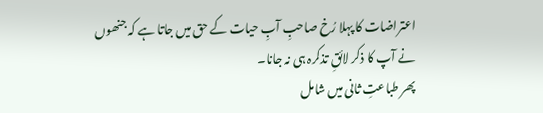اعتراضات کا پہلا رُخ صاحبِ آبِ حیات کے حق میں جاتا ہے کہ جنھوں نے آپ کا ذکر لائقِ تذکرہ ہی نہ جانا۔
پھر طباعتِ ثانی میں شامل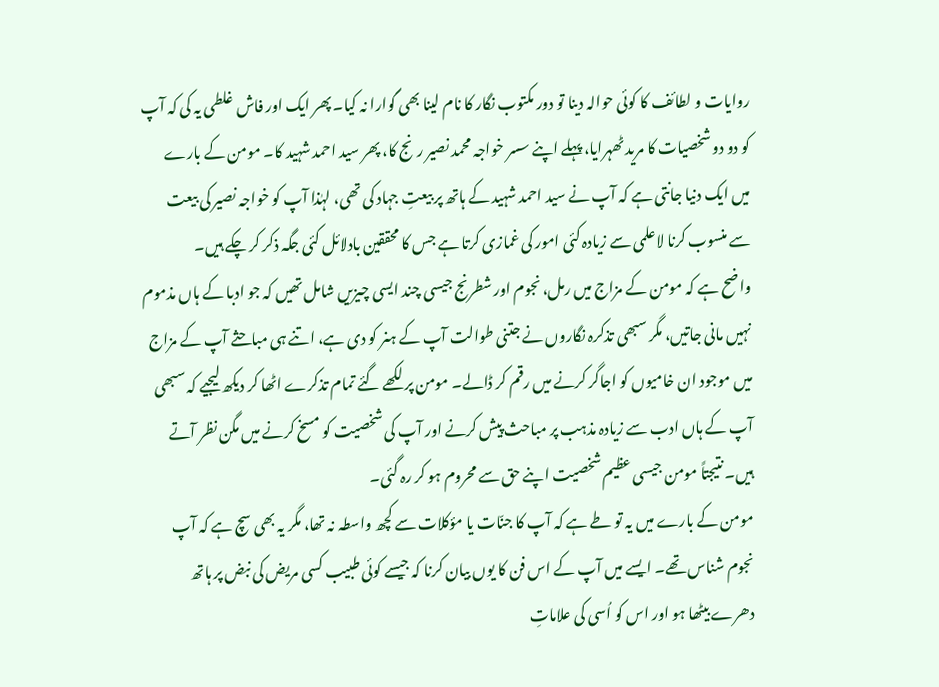روایات و لطائف کا کوئی حوالہ دینا تو دور مکتوب نگار کا نام لینا بھی گوارا نہ کیا۔ پھر ایک اور فاش غلطی یہ کی کہ آپ کو دو دو شخصیات کا مرید ٹھہرایا، پہلے اپنے سسر خواجہ محمد نصیر رنج کا، پھر سید احمد شہید کا۔ مومن کے بارے میں ایک دنیا جانتی ہے کہ آپ نے سید احمد شہید کے ہاتھ پر بیعتِ جہاد کی تھی، لہٰذا آپ کو خواجہ نصیر کی بیعت سے منسوب کرنا لاعلمی سے زیادہ کئی امور کی غمازی کرتا ہے جس کا محققین بادلائل کئی جگہ ذکر کر چکے ہیں۔
واضح ہے کہ مومن کے مزاج میں رمل، نجوم اور شطرنج جیسی چند ایسی چیزیں شامل تھیں کہ جو ادبا کے ہاں مذموم نہیں مانی جاتیں، مگر سبھی تذکرہ نگاروں نے جتنی طوالت آپ کے ہنر کو دی ہے، اتنے ہی مباحثے آپ کے مزاج میں موجود ان خامیوں کو اجاگر کرنے میں رقم کر ڈالے۔ مومن پر لکھے گئے تمام تذکرے اٹھا کر دیکھ لیجیے کہ سبھی آپ کے ہاں ادب سے زیادہ مذہب پر مباحث پیش کرنے اور آپ کی شخصیت کو مسخ کرنے میں مگن نظر آتے ہیں۔ نتیجتاً مومن جیسی عظیم شخصیت اپنے حق سے محروم ہو کر رہ گئی۔
مومن کے بارے میں یہ تو طے ہے کہ آپ کا جنّات یا مؤکلات سے کچھ واسطہ نہ تھا، مگر یہ بھی سچ ہے کہ آپ نجوم شناس تھے۔ ایسے میں آپ کے اس فن کا یوں بیان کرنا کہ جیسے کوئی طبیب کسی مریض کی نبض پر ہاتھ دھرے بیٹھا ہو اور اس کو اُسی کی علاماتِ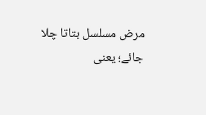مرض مسلسل بتاتا چلا جائے؛ یعنی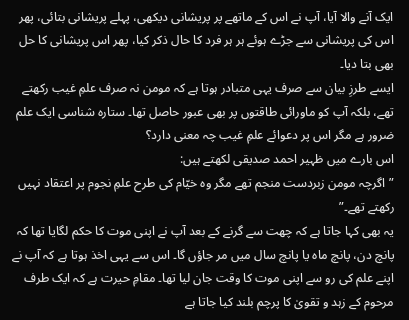ایک آنے والا آیا، آپ نے اس کے ماتھے پر پریشانی دیکھی، پہلے پریشانی بتائی، پھر اس کی پریشانی سے جڑے ہوئے ہر ہر فرد کا حال ذکر کیا، پھر اس پریشانی کا حل بھی بتا دیا۔
ایسے طرزِ بیان سے صرف یہی متبادر ہوتا ہے کہ مومن نہ صرف علمِ غیب رکھتے تھے، بلکہ آپ کو ماورائی طاقتوں پر بھی عبور حاصل تھا۔ ستارہ شناسی ایک علم ضرور ہے مگر اس پر دعوائے علمِ غیب چہ معنی دارد؟
اس بارے میں ظہیر احمد صدیقی لکھتے ہیں:
”اگرچہ مومن زبردست منجم تھے مگر وہ خیّام کی طرح علمِ نجوم پر اعتقاد نہیں رکھتے تھے۔”
یہ بھی کہا جاتا ہے کہ چھت سے گرنے کے بعد آپ نے اپنی موت کا حکم لگایا تھا کہ پانچ دن، پانچ ماہ یا پانچ سال میں مر جاؤں گا۔ اس سے یہی اخذ ہوتا ہے کہ آپ نے اپنے علم کی رو سے اپنی موت کا وقت جان لیا تھا۔ مقامِ حیرت ہے کہ ایک طرف مرحوم کے زہد و تقویٰ کا پرچم بلند کیا جاتا ہے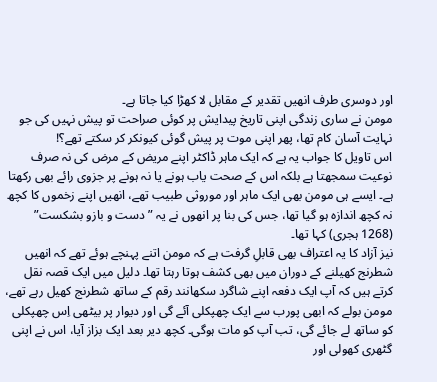اور دوسری طرف انھیں تقدیر کے مقابل لا کھڑا کیا جاتا ہے۔
مومن نے ساری زندگی اپنی تاریخ پیدایش پر کوئی صراحت تو پیش نہیں کی جو نہایت آسان کام تھا، پھر اپنی موت پر پیش گوئی کیونکر کر سکتے تھے؟!
اس تاویل کا جواب یہ ہے کہ ایک ماہر ڈاکٹر اپنے مریض کے مرض کی نہ صرف نوعیت سمجھتا ہے بلکہ اس کے صحت یاب ہونے یا نہ ہونے پر جزوی رائے بھی رکھتا ہے۔ ایسے ہی مومن بھی ایک ماہر اور موروثی طبیب تھے، انھیں اپنے زخموں کا کچھ نہ کچھ اندازہ ہو گیا تھا، جس کی بنا پر انھوں نے یہ ”دست و بازو بشکست” (1268 ہجری) کہا تھا۔
نیز آزاد کا یہ اعتراف بھی قابلِ گرفت ہے کہ مومن اتنے پہنچے ہوئے تھے کہ انھیں شطرنج کھیلنے کے دوران میں بھی کشف ہوتا رہتا تھا۔ دلیل میں ایک قصہ نقل کرتے ہیں کہ آپ ایک دفعہ اپنے شاگرد سکھانند رقم کے ساتھ شطرنج کھیل رہے تھے، مومن بولے کہ ابھی پورب سے ایک چھپکلی آئے گی اور دیوار پر بیٹھی اِس چھپکلی کو ساتھ لے جائے گی، تب آپ کو مات ہوگی۔ کچھ دیر بعد ایک بزاز آیا، اس نے اپنی گٹھری کھولی اور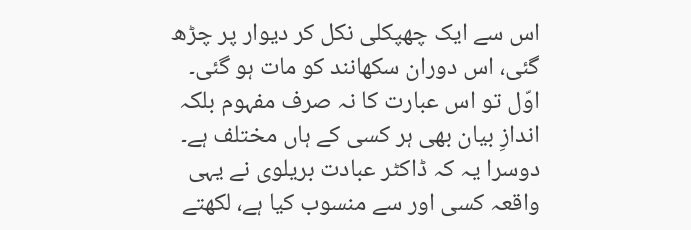اس سے ایک چھپکلی نکل کر دیوار پر چڑھ گئی، اس دوران سکھانند کو مات ہو گئی۔
اوّل تو اس عبارت کا نہ صرف مفہوم بلکہ اندازِ بیان بھی ہر کسی کے ہاں مختلف ہے۔ دوسرا یہ کہ ڈاکٹر عبادت بریلوی نے یہی واقعہ کسی اور سے منسوب کیا ہے، لکھتے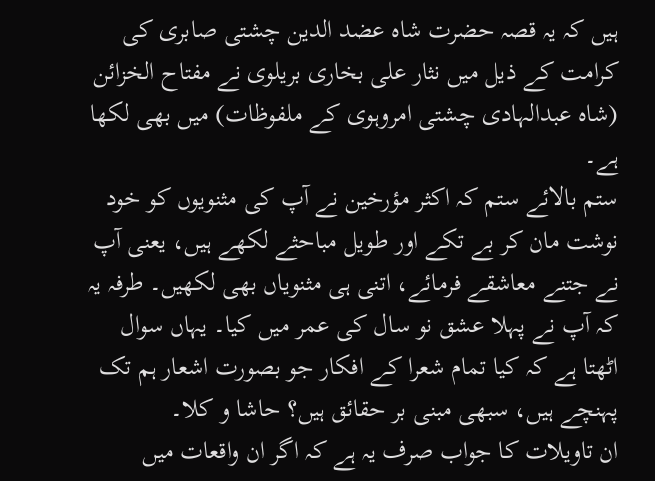ہیں کہ یہ قصہ حضرت شاہ عضد الدین چشتی صابری کی کرامت کے ذیل میں نثار علی بخاری بریلوی نے مفتاح الخزائن (شاہ عبدالہادی چشتی امروہوی کے ملفوظات) میں بھی لکھا ہے۔
ستم بالائے ستم کہ اکثر مؤرخین نے آپ کی مثنویوں کو خود نوشت مان کر بے تکے اور طویل مباحثے لکھے ہیں، یعنی آپ نے جتنے معاشقے فرمائے، اتنی ہی مثنویاں بھی لکھیں۔ طرفہ یہ کہ آپ نے پہلا عشق نو سال کی عمر میں کیا۔ یہاں سوال اٹھتا ہے کہ کیا تمام شعرا کے افکار جو بصورت اشعار ہم تک پہنچے ہیں، سبھی مبنی بر حقائق ہیں؟ حاشا و کلا۔
ان تاویلات کا جواب صرف یہ ہے کہ اگر ان واقعات میں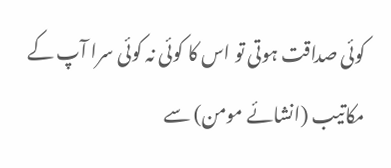کوئی صداقت ہوتی تو اس کا کوئی نہ کوئی سرا آپ کے مکاتیب (انشائے مومن) سے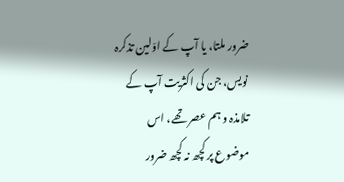ضرور ملتا، یا آپ کے اوّلین تذکرہ نویس، جن کی اکثریت آپ کے تلامذہ و ہم عصر تھے، اس موضوع پر کچھ نہ کچھ ضرور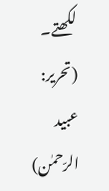لکھتے۔
(تحریر: عبید الرّحمٰن)